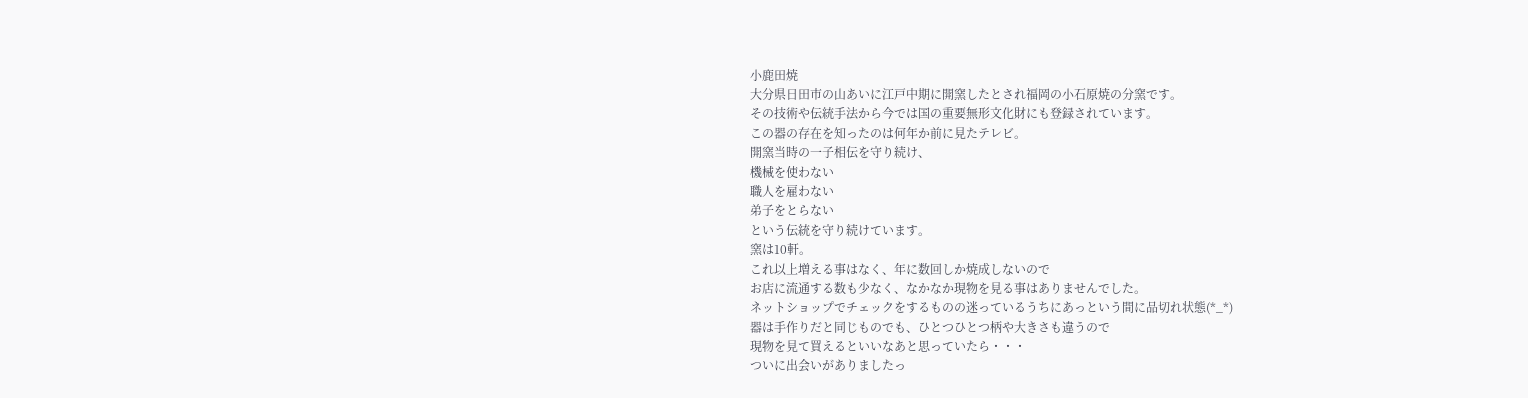小鹿田焼
大分県日田市の山あいに江戸中期に開窯したとされ福岡の小石原焼の分窯です。
その技術や伝統手法から今では国の重要無形文化財にも登録されています。
この器の存在を知ったのは何年か前に見たテレビ。
開窯当時の一子相伝を守り続け、
機械を使わない
職人を雇わない
弟子をとらない
という伝統を守り続けています。
窯は10軒。
これ以上増える事はなく、年に数回しか焼成しないので
お店に流通する数も少なく、なかなか現物を見る事はありませんでした。
ネットショップでチェックをするものの迷っているうちにあっという間に品切れ状態(*_*)
器は手作りだと同じものでも、ひとつひとつ柄や大きさも違うので
現物を見て買えるといいなあと思っていたら・・・
ついに出会いがありましたっ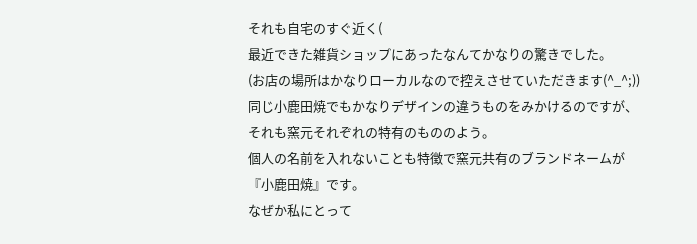それも自宅のすぐ近く(
最近できた雑貨ショップにあったなんてかなりの驚きでした。
(お店の場所はかなりローカルなので控えさせていただきます(^_^;))
同じ小鹿田焼でもかなりデザインの違うものをみかけるのですが、
それも窯元それぞれの特有のもののよう。
個人の名前を入れないことも特徴で窯元共有のブランドネームが
『小鹿田焼』です。
なぜか私にとって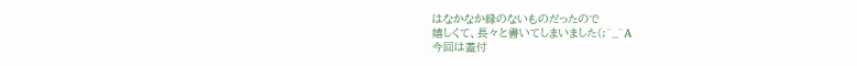はなかなか縁のないものだったので
嬉しくて、長々と書いてしまいました(;^_^A
今回は蓋付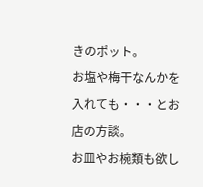きのポット。
お塩や梅干なんかを入れても・・・とお店の方談。
お皿やお椀類も欲し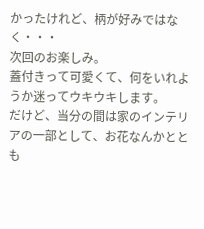かったけれど、柄が好みではなく・・・
次回のお楽しみ。
蓋付きって可愛くて、何をいれようか迷ってウキウキします。
だけど、当分の間は家のインテリアの一部として、お花なんかととも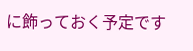に飾っておく予定です